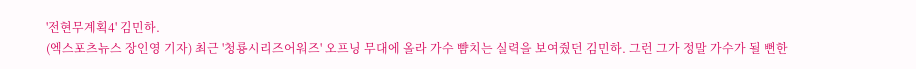'전현무계획4' 김민하.
(엑스포츠뉴스 장인영 기자) 최근 '청룡시리즈어워즈' 오프닝 무대에 올라 가수 뺨치는 실력을 보여줬던 김민하. 그런 그가 정말 가수가 될 뻔한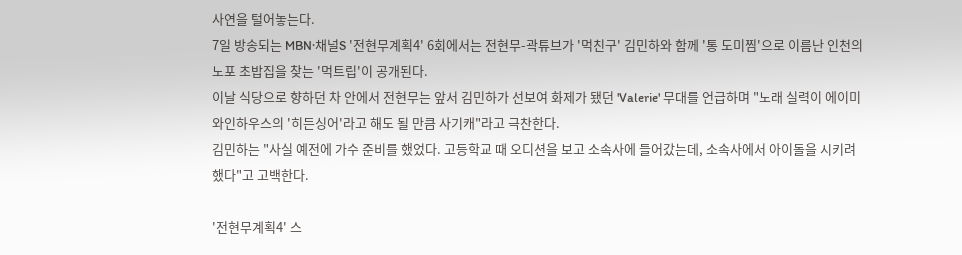사연을 털어놓는다.
7일 방송되는 MBN·채널S '전현무계획4' 6회에서는 전현무-곽튜브가 '먹친구' 김민하와 함께 '통 도미찜'으로 이름난 인천의 노포 초밥집을 찾는 '먹트립'이 공개된다.
이날 식당으로 향하던 차 안에서 전현무는 앞서 김민하가 선보여 화제가 됐던 'Valerie' 무대를 언급하며 "노래 실력이 에이미 와인하우스의 '히든싱어'라고 해도 될 만큼 사기캐"라고 극찬한다.
김민하는 "사실 예전에 가수 준비를 했었다. 고등학교 때 오디션을 보고 소속사에 들어갔는데, 소속사에서 아이돌을 시키려 했다"고 고백한다.

'전현무계획4' 스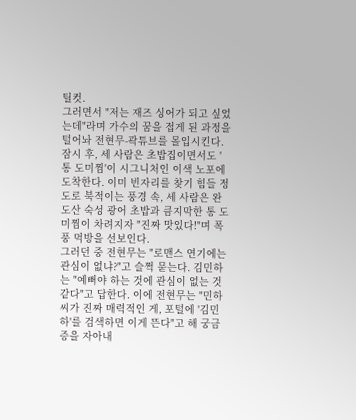틸컷.
그러면서 "저는 재즈 싱어가 되고 싶었는데"라며 가수의 꿈을 접게 된 과정을 털어놔 전현무-곽튜브를 몰입시킨다.
잠시 후, 세 사람은 초밥집이면서도 '통 도미찜'이 시그니처인 이색 노포에 도착한다. 이미 빈자리를 찾기 힘들 정도로 북적이는 풍경 속, 세 사람은 완도산 숙성 광어 초밥과 큼지막한 통 도미찜이 차려지자 "진짜 맛있다!"며 폭풍 먹방을 선보인다.
그러던 중 전현무는 "로맨스 연기에는 관심이 없냐?"고 슬쩍 묻는다. 김민하는 "예뻐야 하는 것에 관심이 없는 것 같다"고 답한다. 이에 전현무는 "민하 씨가 진짜 매력적인 게, 포털에 '김민하'를 검색하면 이게 뜬다"고 해 궁금증을 자아내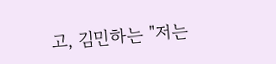고, 김민하는 "저는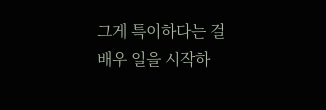그게 특이하다는 걸 배우 일을 시작하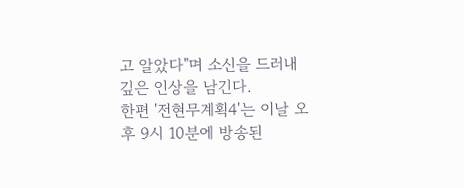고 알았다"며 소신을 드러내 깊은 인상을 남긴다.
한편 '전현무계획4'는 이날 오후 9시 10분에 방송된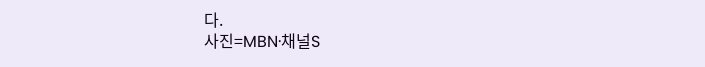다.
사진=MBN·채널S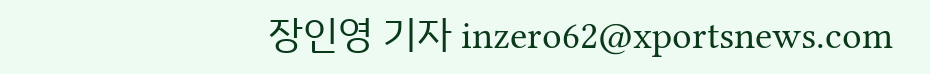장인영 기자 inzero62@xportsnews.com